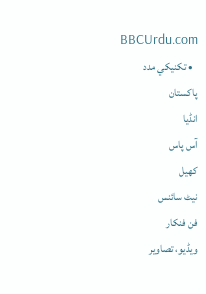BBCUrdu.com
  • تکنيکي مدد
پاکستان
انڈیا
آس پاس
کھیل
نیٹ سائنس
فن فنکار
ویڈیو، تصاویر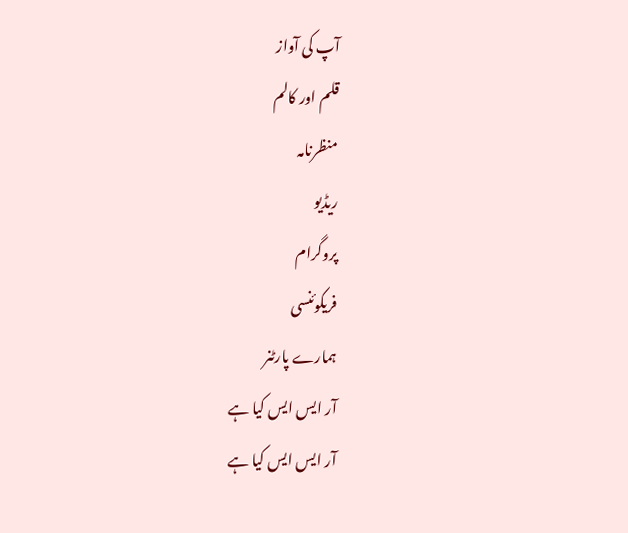آپ کی آواز
قلم اور کالم
منظرنامہ
ریڈیو
پروگرام
فریکوئنسی
ہمارے پارٹنر
آر ایس ایس کیا ہے
آر ایس ایس کیا ہے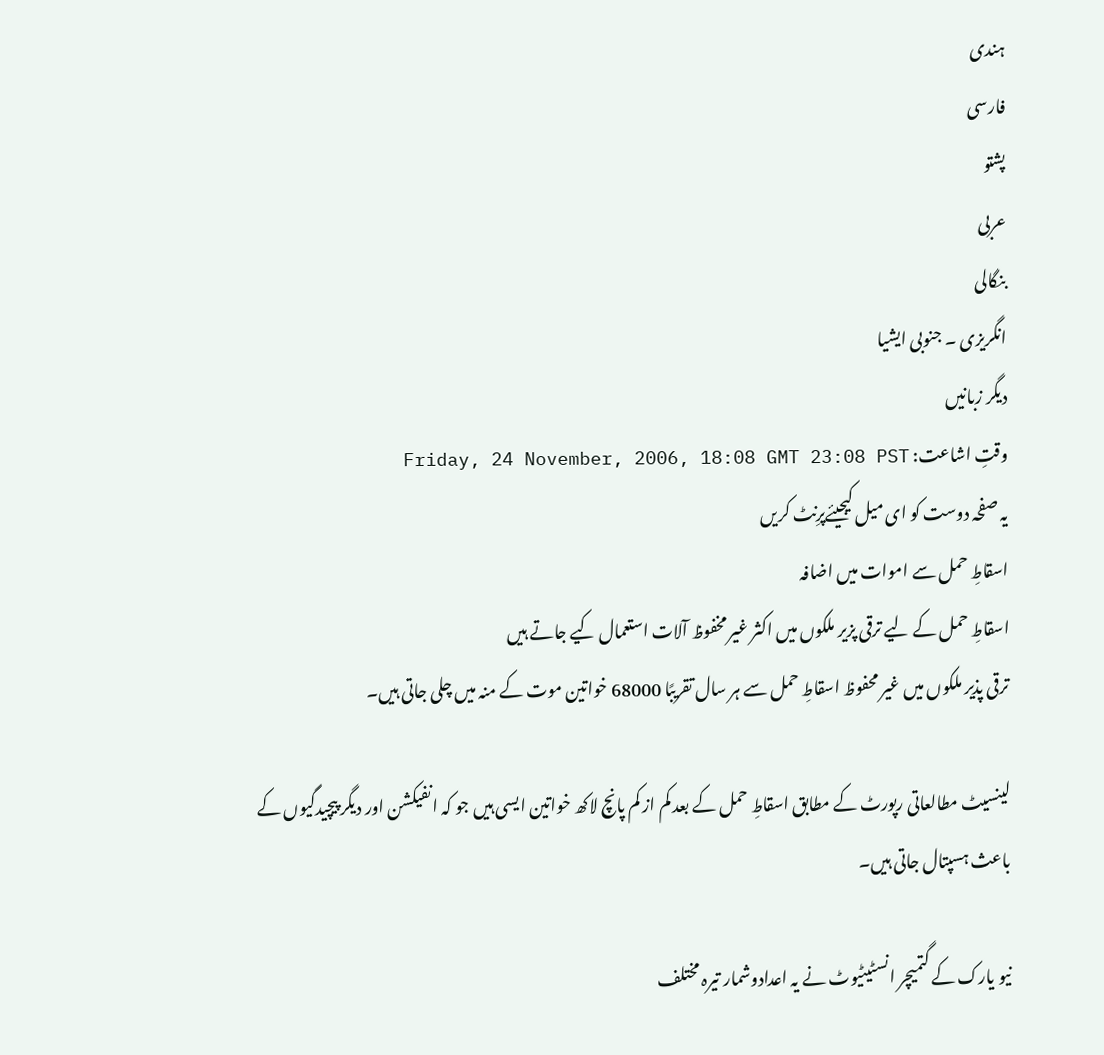ہندی
فارسی
پشتو
عربی
بنگالی
انگریزی ۔ جنوبی ایشیا
دیگر زبانیں
وقتِ اشاعت: Friday, 24 November, 2006, 18:08 GMT 23:08 PST
یہ صفحہ دوست کو ای میل کیجیئےپرِنٹ کریں
اسقاطِ حمل سے اموات میں اضافہ
اسقاطِ حمل کے لیے ترقی پزیر ملکوں میں اکثر غیر مخفوظ آلات استعمال کیے جاتے ہیں
ترقی پذیر ملکوں میں غیر محفوظ اسقاطِ حمل سے ہر سال تقریبًا 68000 خواتین موت کے منہ میں چلی جاتی ہیں۔

لینسیٹ مطالعاتی رپورٹ کے مطابق اسقاطِ حمل کے بعد کم از کم پانچ لاکھ خواتین ایسی ہیں جو کہ انفیکشن اور دیگر پیچیدگیوں کے باعث ہسپتال جاتی ہیں۔

نیو یارک کے گتمیچر انسٹیٹیوٹ نے یہ اعدادوشمار تیرہ مختلف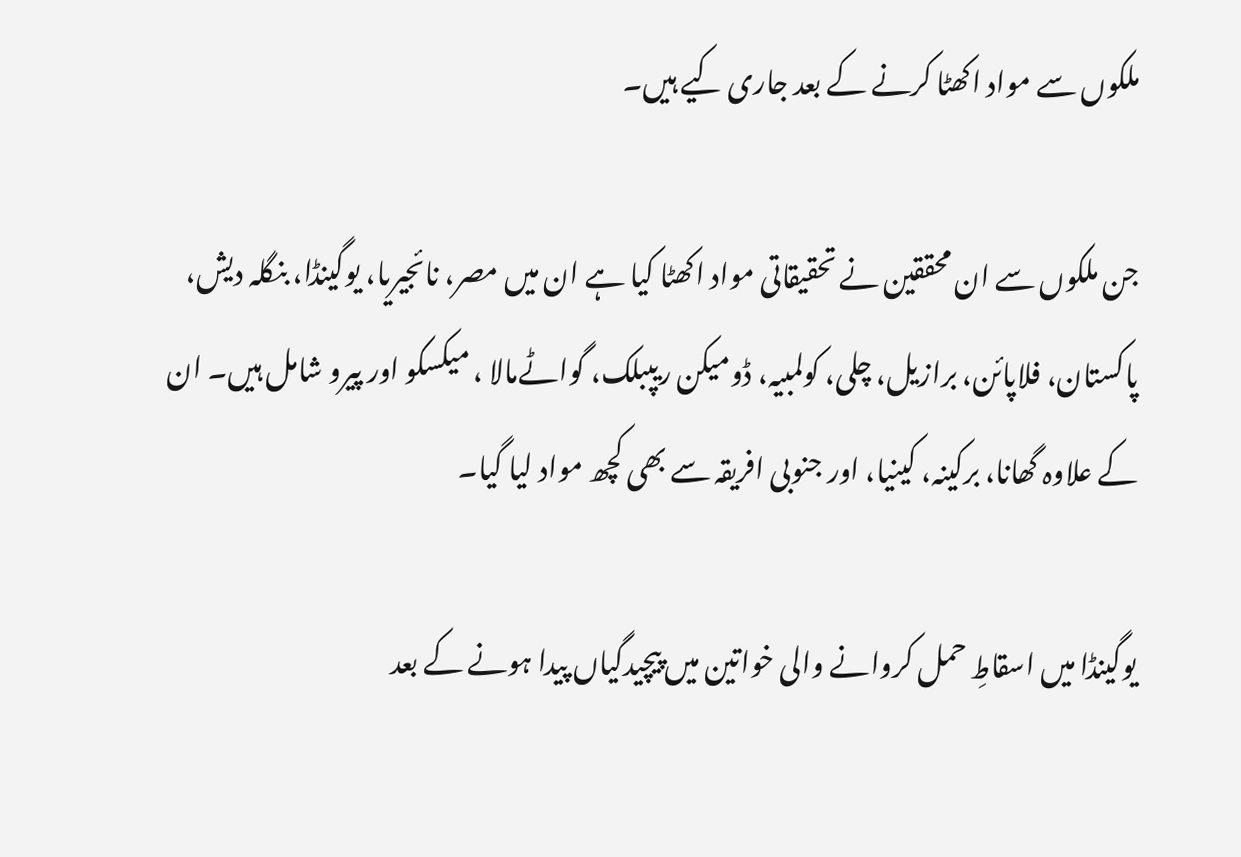ملکوں سے مواد اکھٹا کرنے کے بعد جاری کیے ہیں۔

جن ملکوں سے ان محققین نے تحقیقاتی مواد اکھٹا کیا ہے ان میں مصر، نائجیریا، یوگینڈا، بنگلہ دیش، پاکستان، فلاپائن، برازیل، چلی، کولمبیہ، ڈومیکن ریپبلک، گواٹےمالا ، میکسکو اور پیرو شامل ہیں۔ ان کے علاوہ گھانا، برکینہ، کینیا، اور جنوبی افریقہ سے بھی کچھ مواد لیا گیا۔

یوگینڈا میں اسقاطِ حمل کروانے والی خواتین میں پیچیدگیاں پیدا ہونے کے بعد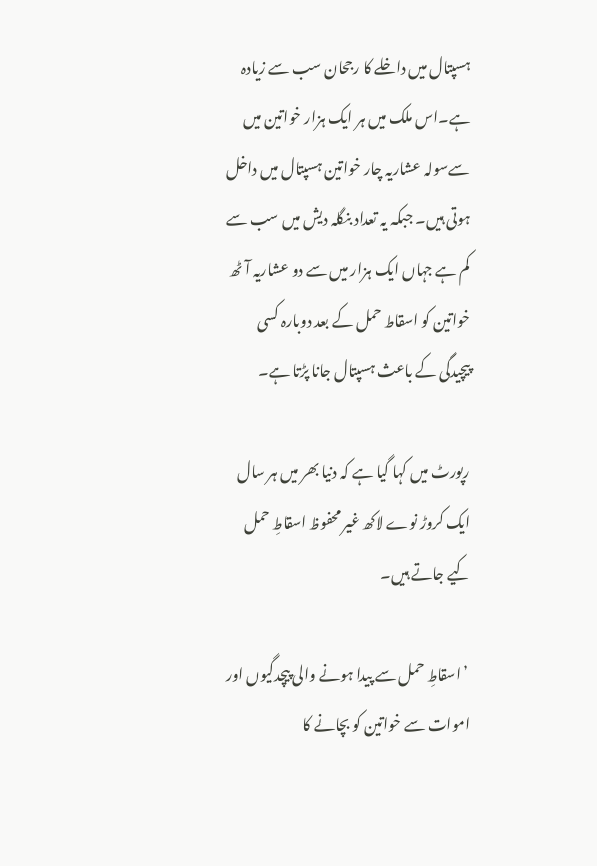ہسپتال میں داخلے کا رجحان سب سے زیادہ ہے۔اس ملک میں ہر ایک ہزار خواتین میں سےسولہ عشاریہ چار خواتین ہسپتال میں داخل ہوتی ہیں۔ جبکہ یہ تعداد بنگلہ دیش میں سب سے کم ہے جہاں ایک ہزار میں سے دو عشاریہ آٹھ خواتین کو اسقاط حمل کے بعد دوبارہ کسی پیچیدگی کے باعث ہسپتال جانا پڑتا ہے۔

رپورٹ میں کہا گیا ہے کہ دنیا بھر میں ہر سال ایک کروڑ نوے لاکھ غیر محفوظ اسقاطِ حمل کیے جاتے ہیں۔

 ’اسقاطِ حمل سے پیدا ہونے والی پیچدگیوں اور اموات سے خواتین کو بچانے کا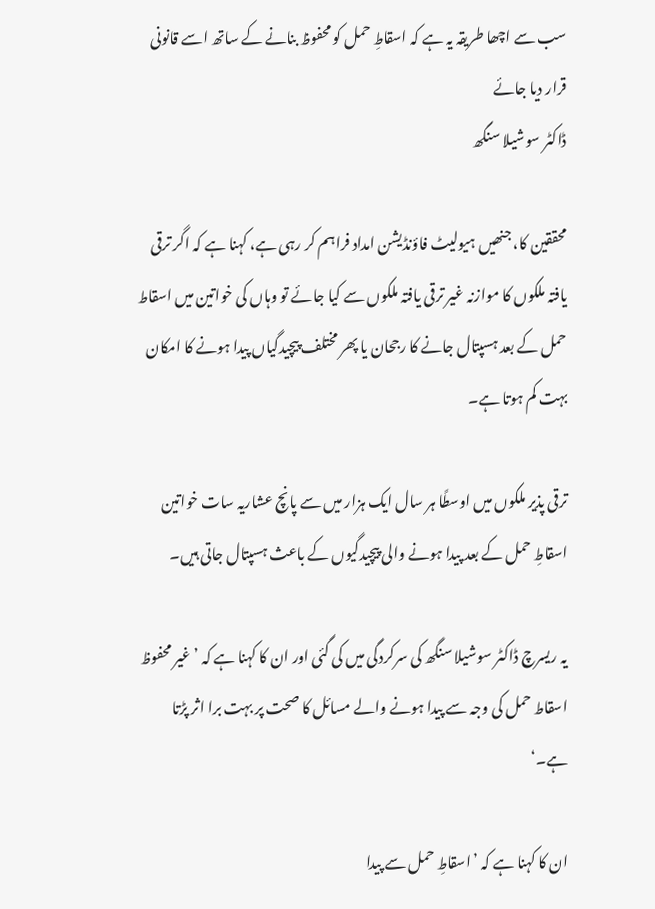سب سے اچھا طریقہ یہ ہے کہ اسقاطِ حمل کو محفوظ بنانے کے ساتھ اسے قانونی قرار دیا جائے
ڈاکٹر سوشیلا سنگھ

محققین کا، جنھیں ہیولیٹ فاؤنڈیشن امداد فراہم کر رہی ہے، کہنا ہے کہ اگر ترقی یافتہ ملکوں کا موازنہ غیر ترقی یافتہ ملکوں سے کیا جائے تو وہاں کی خواتین میں اسقاط حمل کے بعد ہسپتال جانے کا رجحان یا پھر مختلف پیچیدگیاں پیدا ہونے کا امکان بہت کم ہوتا ہے۔

ترقی پذیر ملکوں میں اوسطًا ہر سال ایک ہزار میں سے پانچ عشاریہ سات خواتین اسقاطِ حمل کے بعد پیدا ہونے والی پیچیدگیوں کے باعث ہسپتال جاتی ہیں۔

یہ ریسرچ ڈاکٹر سوشیلا سنگھ کی سرکردگی میں کی گئی اور ان کا کہنا ہے کہ ’غیر محفوظ اسقاط حمل کی وجہ سے پیدا ہونے والے مسائل کا صحت پر بہت برا اثر پڑتا ہے۔‘

ان کا کہنا ہے کہ ’اسقاطِ حمل سے پیدا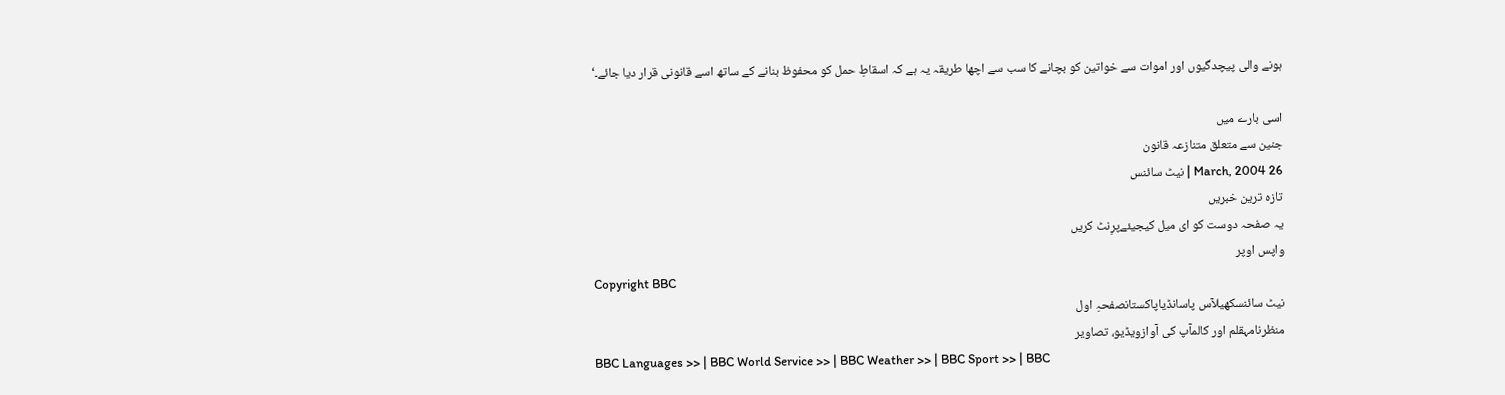ہونے والی پیچدگیوں اور اموات سے خواتین کو بچانے کا سب سے اچھا طریقہ یہ ہے کہ اسقاطِ حمل کو محفوظ بنانے کے ساتھ اسے قانونی قرار دیا جائے۔‘

اسی بارے میں
جنین سے متعلق متنازعہ قانون
26 March, 2004 | نیٹ سائنس
تازہ ترین خبریں
یہ صفحہ دوست کو ای میل کیجیئےپرِنٹ کریں
واپس اوپر
Copyright BBC
نیٹ سائنسکھیلآس پاسانڈیاپاکستانصفحہِ اول
منظرنامہقلم اور کالمآپ کی آوازویڈیو، تصاویر
BBC Languages >> | BBC World Service >> | BBC Weather >> | BBC Sport >> | BBC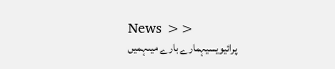News >>
پرائیویسیہمارے بارے میںہمیں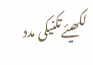لکھیئےتکنیکی مدد